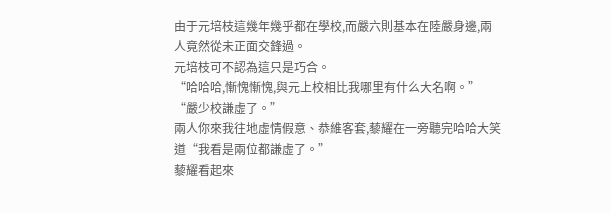由于元培枝這幾年幾乎都在學校,而嚴六則基本在陸嚴身邊,兩人竟然從未正面交鋒過。
元培枝可不認為這只是巧合。
“哈哈哈,慚愧慚愧,與元上校相比我哪里有什么大名啊。”
“嚴少校謙虛了。”
兩人你來我往地虛情假意、恭維客套,藜耀在一旁聽完哈哈大笑道“我看是兩位都謙虛了。”
藜耀看起來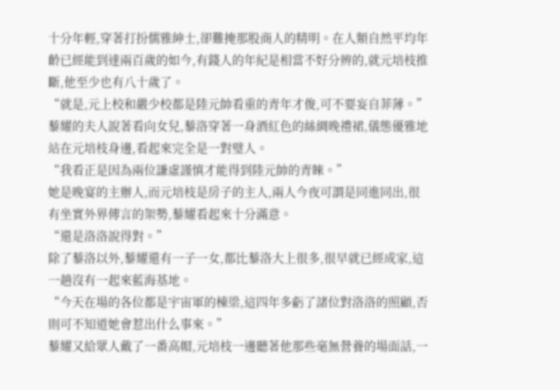十分年輕,穿著打扮儒雅紳士,卻難掩那股商人的精明。在人類自然平均年齡已經能到達兩百歲的如今,有錢人的年紀是相當不好分辨的,就元培枝推斷,他至少也有八十歲了。
“就是,元上校和嚴少校都是陸元帥看重的青年才俊,可不要妄自菲薄。”
藜耀的夫人說著看向女兒,藜洛穿著一身酒紅色的絲綢晚禮裙,儀態優雅地站在元培枝身邊,看起來完全是一對璧人。
“我看正是因為兩位謙虛謹慎才能得到陸元帥的青睞。”
她是晚宴的主辦人,而元培枝是房子的主人,兩人今夜可謂是同進同出,很有坐實外界傳言的架勢,藜耀看起來十分滿意。
“還是洛洛說得對。”
除了藜洛以外,藜耀還有一子一女,都比藜洛大上很多,很早就已經成家,這一趟沒有一起來藍海基地。
“今天在場的各位都是宇宙軍的棟梁,這四年多虧了諸位對洛洛的照顧,否則可不知道她會惹出什么事來。”
藜耀又給眾人戴了一番高帽,元培枝一邊聽著他那些毫無營養的場面話,一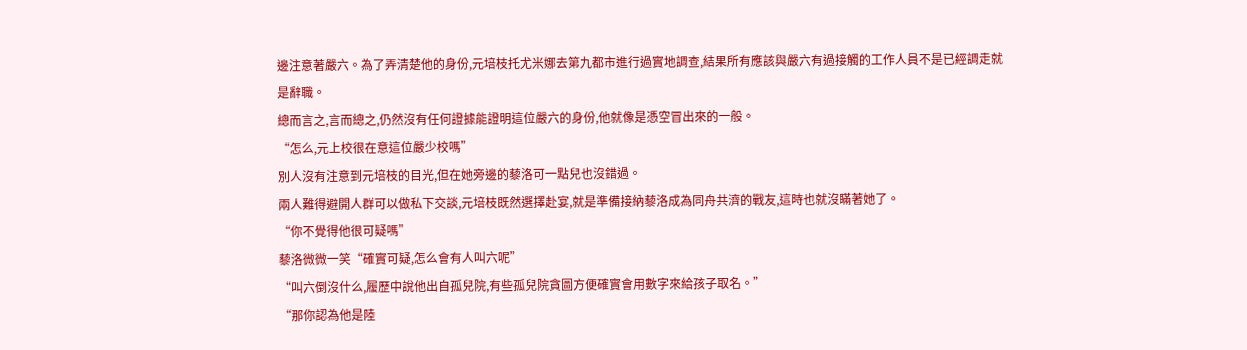邊注意著嚴六。為了弄清楚他的身份,元培枝托尤米娜去第九都市進行過實地調查,結果所有應該與嚴六有過接觸的工作人員不是已經調走就是辭職。
總而言之,言而總之,仍然沒有任何證據能證明這位嚴六的身份,他就像是憑空冒出來的一般。
“怎么,元上校很在意這位嚴少校嗎”
別人沒有注意到元培枝的目光,但在她旁邊的藜洛可一點兒也沒錯過。
兩人難得避開人群可以做私下交談,元培枝既然選擇赴宴,就是準備接納藜洛成為同舟共濟的戰友,這時也就沒瞞著她了。
“你不覺得他很可疑嗎”
藜洛微微一笑“確實可疑,怎么會有人叫六呢”
“叫六倒沒什么,履歷中說他出自孤兒院,有些孤兒院貪圖方便確實會用數字來給孩子取名。”
“那你認為他是陸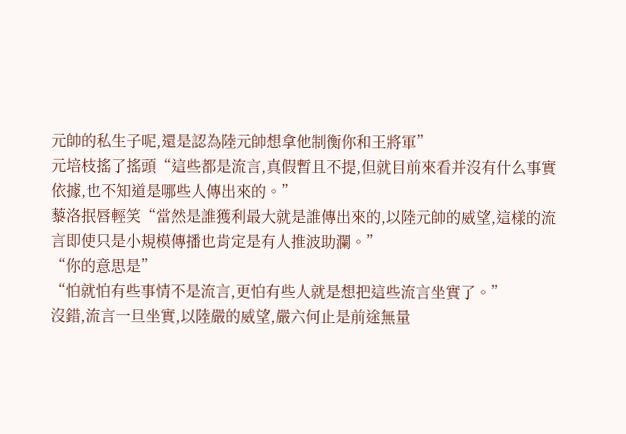元帥的私生子呢,還是認為陸元帥想拿他制衡你和王將軍”
元培枝搖了搖頭“這些都是流言,真假暫且不提,但就目前來看并沒有什么事實依據,也不知道是哪些人傳出來的。”
藜洛抿唇輕笑“當然是誰獲利最大就是誰傳出來的,以陸元帥的威望,這樣的流言即使只是小規模傳播也肯定是有人推波助瀾。”
“你的意思是”
“怕就怕有些事情不是流言,更怕有些人就是想把這些流言坐實了。”
沒錯,流言一旦坐實,以陸嚴的威望,嚴六何止是前途無量